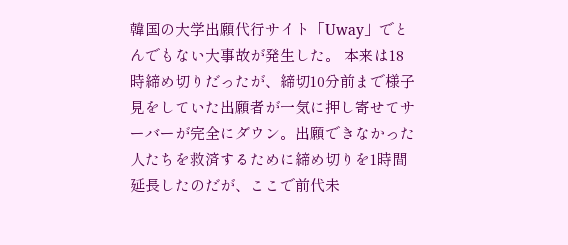韓国の大学出願代行サイト「Uway」でとんでもない大事故が発生した。 本来は18時締め切りだったが、締切10分前まで様子見をしていた出願者が一気に押し寄せてサーバーが完全にダウン。出願できなかった人たちを救済するために締め切りを1時間延長したのだが、ここで前代未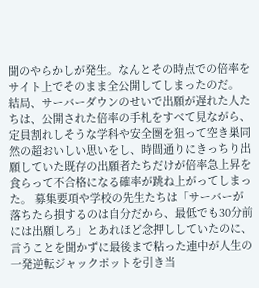聞のやらかしが発生。なんとその時点での倍率をサイト上でそのまま全公開してしまったのだ。 結局、サーバーダウンのせいで出願が遅れた人たちは、公開された倍率の手札をすべて見ながら、定員割れしそうな学科や安全圏を狙って空き巣同然の超おいしい思いをし、時間通りにきっちり出願していた既存の出願者たちだけが倍率急上昇を食らって不合格になる確率が跳ね上がってしまった。 募集要項や学校の先生たちは「サーバーが落ちたら損するのは自分だから、最低でも30分前には出願しろ」とあれほど念押ししていたのに、言うことを聞かずに最後まで粘った連中が人生の一発逆転ジャックポットを引き当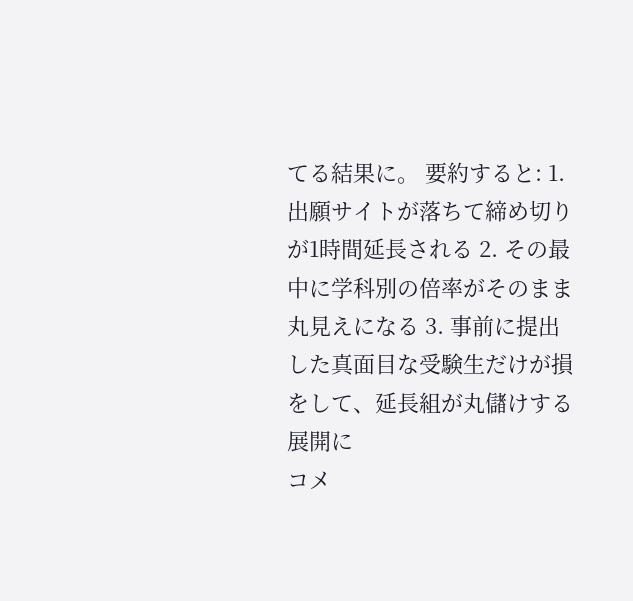てる結果に。 要約すると: 1. 出願サイトが落ちて締め切りが1時間延長される 2. その最中に学科別の倍率がそのまま丸見えになる 3. 事前に提出した真面目な受験生だけが損をして、延長組が丸儲けする展開に
コメ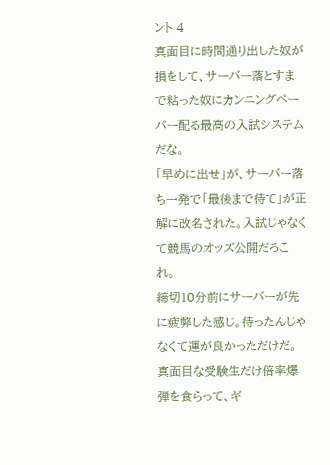ント 4
真面目に時間通り出した奴が損をして、サーバー落とすまで粘った奴にカンニングペーパー配る最高の入試システムだな。
「早めに出せ」が、サーバー落ち一発で「最後まで待て」が正解に改名された。入試じゃなくて競馬のオッズ公開だろこれ。
締切10分前にサーバーが先に疲弊した感じ。待ったんじゃなくて運が良かっただけだ。
真面目な受験生だけ倍率爆弾を食らって、ギ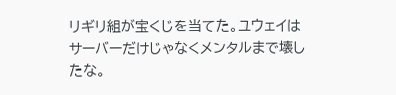リギリ組が宝くじを当てた。ユウェイはサーバーだけじゃなくメンタルまで壊したな。